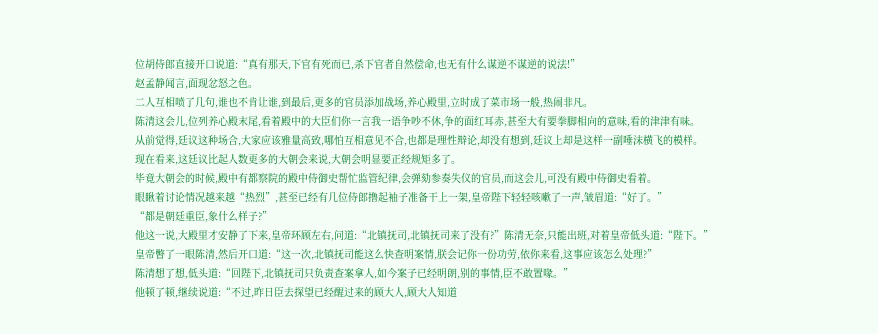位胡侍郎直接开口说道:“真有那天,下官有死而已,杀下官者自然偿命,也无有什么谋逆不谋逆的说法!”
赵孟静闻言,面现忿怒之色。
二人互相喷了几句,谁也不肯让谁,到最后,更多的官员添加战场,养心殿里,立时成了菜市场一般,热闹非凡。
陈清这会儿,位列养心殿末尾,看着殿中的大臣们你一言我一语争吵不休,争的面红耳赤,甚至大有要拳脚相向的意味,看的津津有味。
从前觉得,廷议这种场合,大家应该雅量高致,哪怕互相意见不合,也都是理性辩论,却没有想到,廷议上却是这样一副唾沫横飞的模样。
现在看来,这廷议比起人数更多的大朝会来说,大朝会明显要正经规矩多了。
毕竟大朝会的时候,殿中有都察院的殿中侍御史帮忙监管纪律,会弹劾参奏失仪的官员,而这会儿,可没有殿中侍御史看着。
眼瞅着讨论情况越来越“热烈”,甚至已经有几位侍郎撸起袖子准备干上一架,皇帝陛下轻轻咳嗽了一声,皱眉道:“好了。”
“都是朝廷重臣,象什么样子?”
他这一说,大殿里才安静了下来,皇帝环顾左右,问道:“北镇抚司,北镇抚司来了没有?”陈清无奈,只能出班,对着皇帝低头道:“陛下。”
皇帝瞥了一眼陈清,然后开口道:“这一次,北镇抚司能这么快查明案情,朕会记你一份功劳,依你来看,这事应该怎么处理?”
陈清想了想,低头道:“回陛下,北镇抚司只负责查案拿人,如今案子已经明朗,别的事情,臣不敢置喙。”
他顿了顿,继续说道:“不过,昨日臣去探望已经醒过来的顾大人,顾大人知道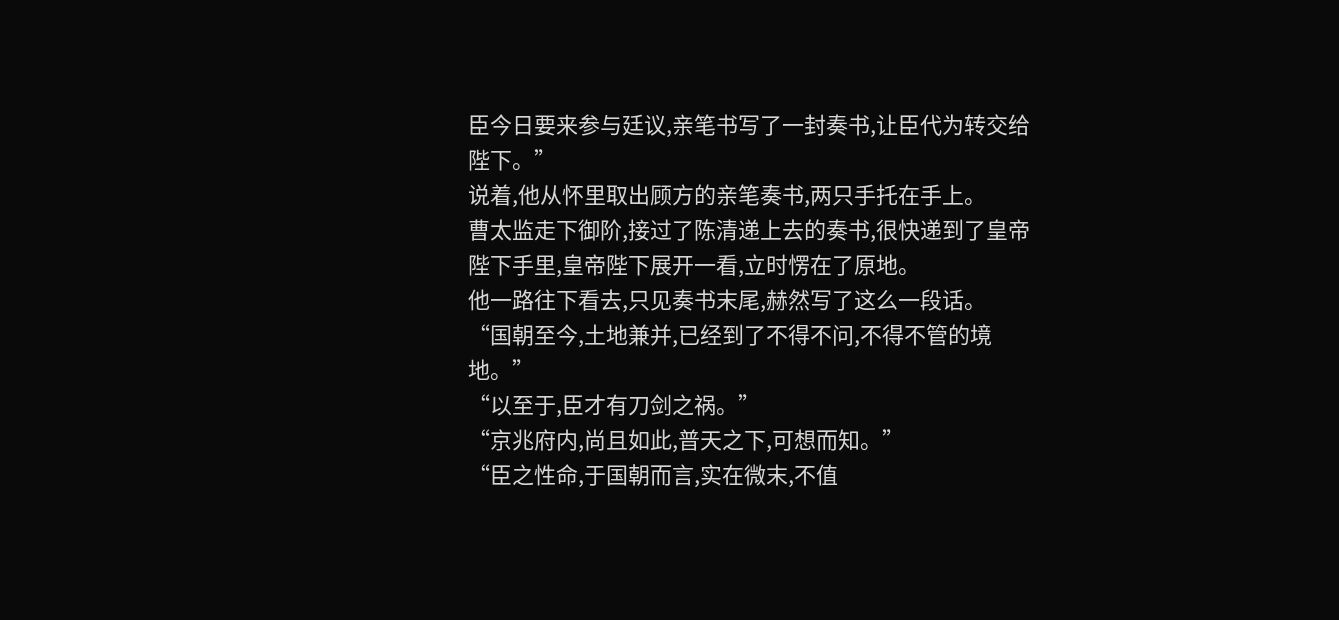臣今日要来参与廷议,亲笔书写了一封奏书,让臣代为转交给陛下。”
说着,他从怀里取出顾方的亲笔奏书,两只手托在手上。
曹太监走下御阶,接过了陈清递上去的奏书,很快递到了皇帝陛下手里,皇帝陛下展开一看,立时愣在了原地。
他一路往下看去,只见奏书末尾,赫然写了这么一段话。
“国朝至今,土地兼并,已经到了不得不问,不得不管的境地。”
“以至于,臣才有刀剑之祸。”
“京兆府内,尚且如此,普天之下,可想而知。”
“臣之性命,于国朝而言,实在微末,不值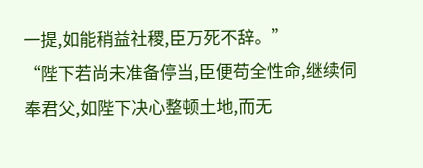一提,如能稍益社稷,臣万死不辞。”
“陛下若尚未准备停当,臣便苟全性命,继续伺奉君父,如陛下决心整顿土地,而无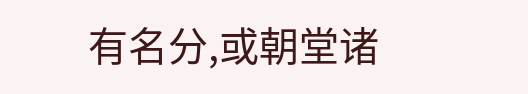有名分,或朝堂诸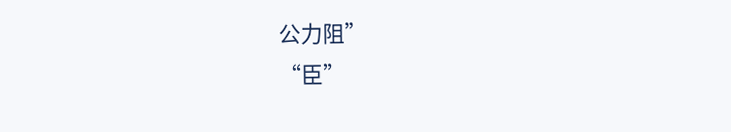公力阻”
“臣”